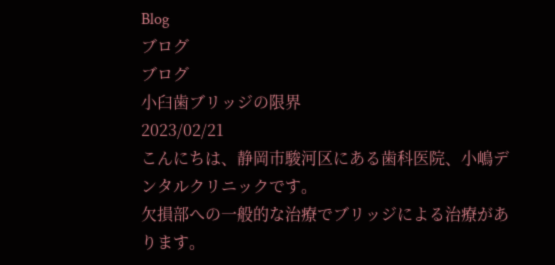Blog
ブログ
ブログ
小臼歯ブリッジの限界
2023/02/21
こんにちは、静岡市駿河区にある歯科医院、小嶋デンタルクリニックです。
欠損部への一般的な治療でブリッジによる治療があります。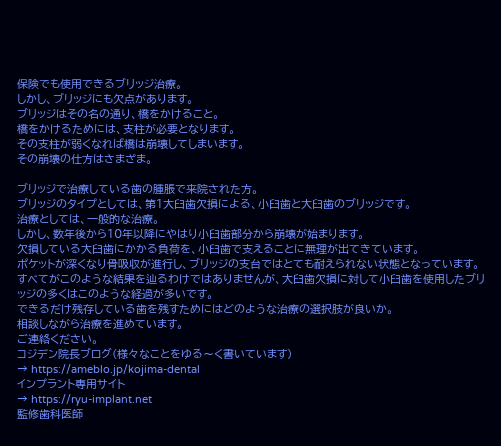保険でも使用できるブリッジ治療。
しかし、ブリッジにも欠点があります。
ブリッジはその名の通り、橋をかけること。
橋をかけるためには、支柱が必要となります。
その支柱が弱くなれば橋は崩壊してしまいます。
その崩壊の仕方はさまざま。

ブリッジで治療している歯の腫脹で来院された方。
ブリッジのタイプとしては、第1大臼歯欠損による、小臼歯と大臼歯のブリッジです。
治療としては、一般的な治療。
しかし、数年後から10年以降にやはり小臼歯部分から崩壊が始まります。
欠損している大臼歯にかかる負荷を、小臼歯で支えることに無理が出てきています。
ポケットが深くなり骨吸収が進行し、ブリッジの支台ではとても耐えられない状態となっています。
すべてがこのような結果を辿るわけではありませんが、大臼歯欠損に対して小臼歯を使用したブリッジの多くはこのような経過が多いです。
できるだけ残存している歯を残すためにはどのような治療の選択肢が良いか。
相談しながら治療を進めています。
ご連絡ください。
コジデン院長ブログ(様々なことをゆる〜く書いています)
→ https://ameblo.jp/kojima-dental
インプラント専用サイト
→ https://ryu-implant.net
監修歯科医師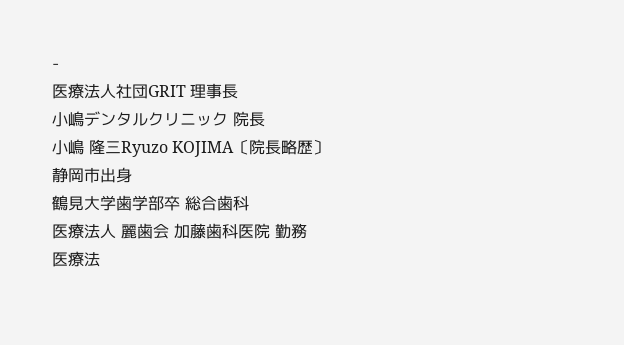-
医療法人社団GRIT 理事長
小嶋デンタルクリニック 院長
小嶋 隆三Ryuzo KOJIMA〔院長略歴〕
静岡市出身
鶴見大学歯学部卒 総合歯科
医療法人 麗歯会 加藤歯科医院 勤務
医療法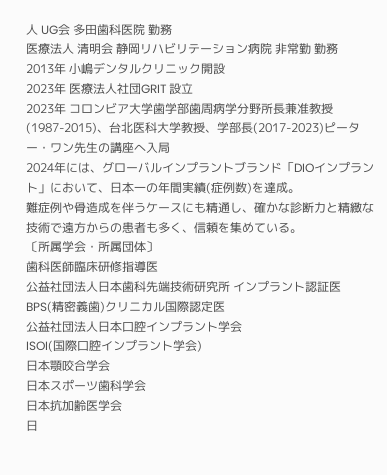人 UG会 多田歯科医院 勤務
医療法人 清明会 静岡リハビリテーション病院 非常勤 勤務
2013年 小嶋デンタルクリニック開設
2023年 医療法人社団GRIT 設立
2023年 コロンビア大学歯学部歯周病学分野所長兼准教授(1987-2015)、台北医科大学教授、学部長(2017-2023)ピーター・ワン先生の講座へ入局
2024年には、グローバルインプラントブランド「DIOインプラント」において、日本一の年間実績(症例数)を達成。
難症例や骨造成を伴うケースにも精通し、確かな診断力と精緻な技術で遠方からの患者も多く、信頼を集めている。
〔所属学会・所属団体〕
歯科医師臨床研修指導医
公益社団法人日本歯科先端技術研究所 インプラント認証医
BPS(精密義歯)クリニカル国際認定医
公益社団法人日本口腔インプラント学会
ISOI(国際口腔インプラント学会)
日本顎咬合学会
日本スポーツ歯科学会
日本抗加齢医学会
日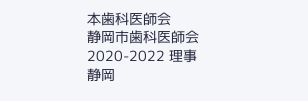本歯科医師会
静岡市歯科医師会 2020-2022 理事
静岡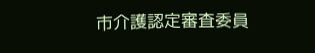市介護認定審査委員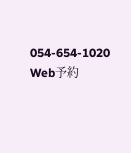054-654-1020
Web予約